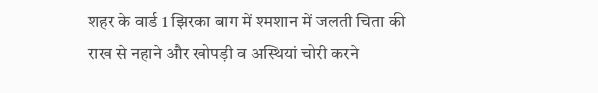शहर के वार्ड 1 झिरका बाग में श्मशान में जलती चिता की राख से नहाने और खोपड़ी व अस्थियां चोरी करने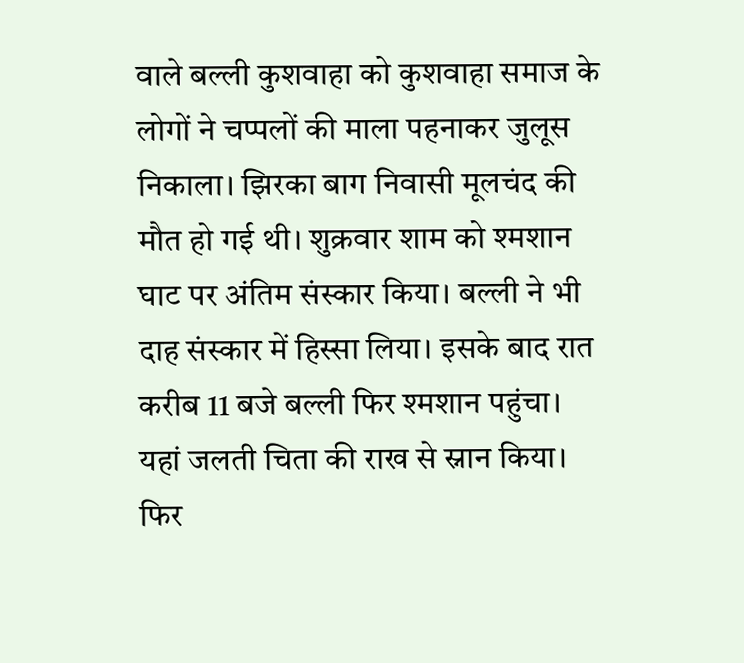वाले बल्ली कुशवाहा को कुशवाहा समाज के लोगों ने चप्पलों की माला पहनाकर जुलूस निकाला। झिरका बाग निवासी मूलचंद की मौत हो गई थी। शुक्रवार शाम को श्मशान घाट पर अंतिम संस्कार किया। बल्ली ने भी दाह संस्कार में हिस्सा लिया। इसके बाद रात करीब 11 बजे बल्ली फिर श्मशान पहुंचा। यहां जलती चिता की राख से स्नान किया। फिर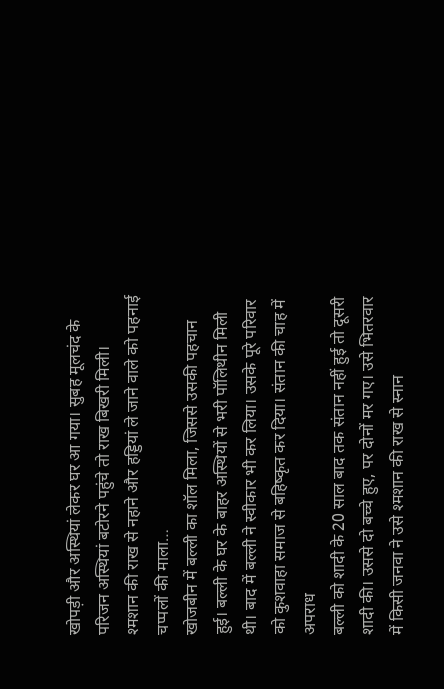खोपड़ी और अस्थियां लेकर घर आ गया। सुबह मूलचंद के परिजन अस्थियां बटोरने पहुंचे तो राख बिखरी मिली।
श्मशान की राख से नहाने और हड्डियां ले जाने वाले को पहनाई चप्पलों की माला…
खोजबीन में बल्ली का शॉल मिला, जिससे उसकी पहचान हुई। बल्ली के घर के बाहर अस्थियों से भरी पॉलिथीन मिली थी। बाद में बल्ली ने स्वीकार भी कर लिया। उसके पूरे परिवार को कुशवाहा समाज से बहिष्कृत कर दिया। संतान की चाह में अपराध
बल्ली को शादी के 20 साल बाद तक संतान नहीं हुई तो दूसरी शादी की। उससे दो बच्चे हुए, पर दोनों मर गए। उसे भितरवार में किसी जनवा ने उसे श्मशान की राख से स्नान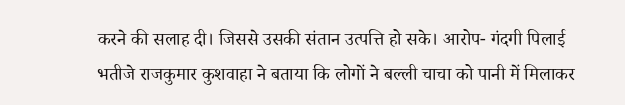करने की सलाह दी। जिससे उसकी संतान उत्पत्ति हो सके। आरोप- गंदगी पिलाई
भतीजे राजकुमार कुशवाहा ने बताया कि लोगों ने बल्ली चाचा को पानी में मिलाकर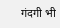गंदगी भी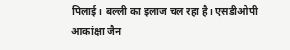पिलाई। बल्ली का इलाज चल रहा है। एसडीओपी आकांक्षा जैन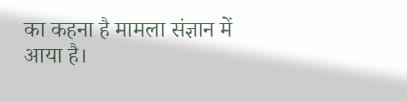का कहना है मामला संज्ञान में आया है।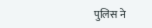पुलिस ने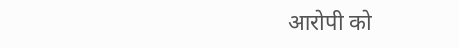आरोपी को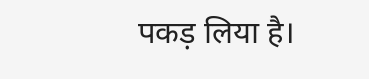पकड़ लिया है।